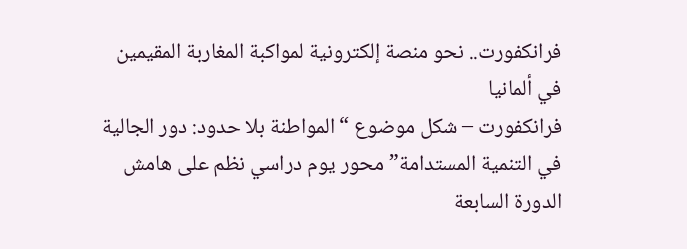فرانكفورت.. نحو منصة إلكترونية لمواكبة المغاربة المقيمين في ألمانيا
فرانكفورت – شكل موضوع “المواطنة بلا حدود: دور الجالية في التنمية المستدامة” محور يوم دراسي نظم على هامش الدورة السابعة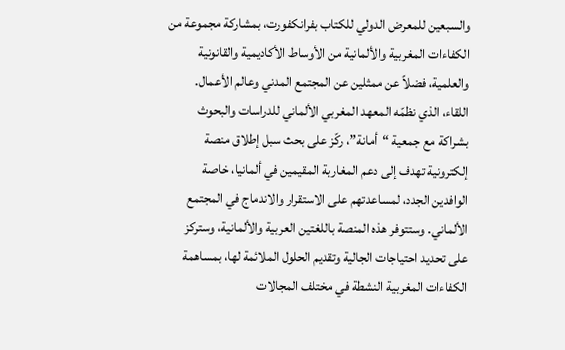والسبعين للمعرض الدولي للكتاب بفرانكفورت، بمشاركة مجموعة من الكفاءات المغربية والألمانية من الأوساط الأكاديمية والقانونية والعلمية، فضلاً عن ممثلين عن المجتمع المدني وعالم الأعمال.
اللقاء، الذي نظمّه المعهد المغربي الألماني للدراسات والبحوث بشراكة مع جمعية “أمانة”، ركّز على بحث سبل إطلاق منصة إلكترونية تهدف إلى دعم المغاربة المقيمين في ألمانيا، خاصة الوافدين الجدد، لمساعدتهم على الاستقرار والاندماج في المجتمع الألماني. وستتوفر هذه المنصة باللغتين العربية والألمانية، وستركز على تحديد احتياجات الجالية وتقديم الحلول الملائمة لها، بمساهمة الكفاءات المغربية النشطة في مختلف المجالات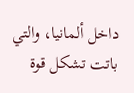داخل ألمانيا، والتي باتت تشكل قوة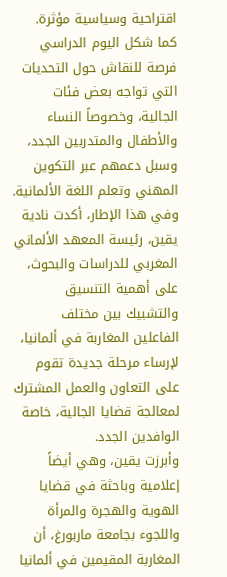اقتراحية وسياسية مؤثرة.
كما شكل اليوم الدراسي فرصة للنقاش حول التحديات التي تواجه بعض فئات الجالية، وخصوصاً النساء والأطفال والمتدربين الجدد، وسبل دعمهم عبر التكوين المهني وتعلم اللغة الألمانية. وفي هذا الإطار، أكدت نادية يقين، رئيسة المعهد الألماني المغربي للدراسات والبحوث، على أهمية التنسيق والتشبيك بين مختلف الفاعلين المغاربة في ألمانيا، لإرساء مرحلة جديدة تقوم على التعاون والعمل المشترك لمعالجة قضايا الجالية، خاصة الوافدين الجدد.
وأبرزت يقين، وهي أيضاً إعلامية وباحثة في قضايا الهوية والهجرة والمرأة واللجوء بجامعة ماربورغ، أن المغاربة المقيمين في ألمانيا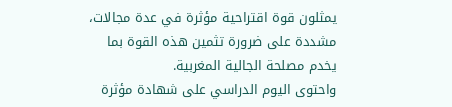يمثلون قوة اقتراحية مؤثرة في عدة مجالات، مشددة على ضرورة تثمين هذه القوة بما يخدم مصلحة الجالية المغربية.
واحتوى اليوم الدراسي على شهادة مؤثرة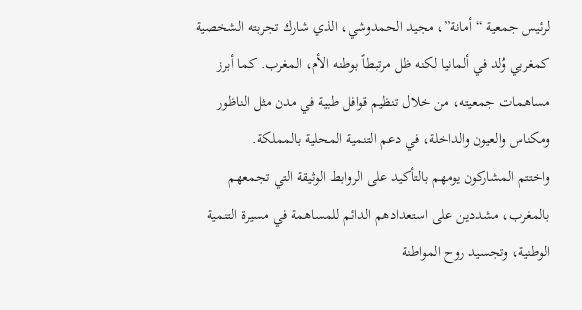لرئيس جمعية “أمانة”، مجيد الحمدوشي، الذي شارك تجربته الشخصية كمغربي وُلد في ألمانيا لكنه ظل مرتبطاً بوطنه الأم، المغرب. كما أبرز مساهمات جمعيته، من خلال تنظيم قوافل طبية في مدن مثل الناظور ومكناس والعيون والداخلة، في دعم التنمية المحلية بالمملكة.
واختتم المشاركون يومهم بالتأكيد على الروابط الوثيقة التي تجمعهم بالمغرب، مشددين على استعدادهم الدائم للمساهمة في مسيرة التنمية الوطنية، وتجسيد روح المواطنة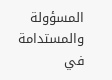المسؤولة والمستدامة في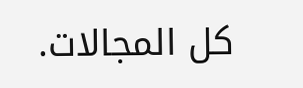كل المجالات.